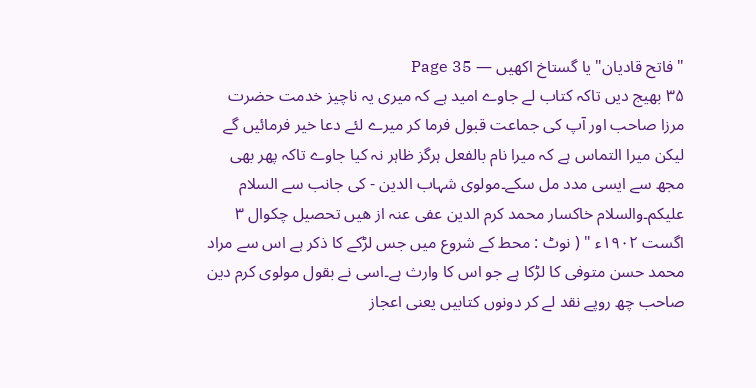"فاتح قادیان" یا گستاخ اکھیں — Page 35
۳۵ بھیج دیں تاکہ کتاب لے جاوے امید ہے کہ میری یہ ناچیز خدمت حضرت مرزا صاحب اور آپ کی جماعت قبول فرما کر میرے لئے دعا خیر فرمائیں گے لیکن میرا التماس ہے کہ میرا نام بالفعل ہرگز ظاہر نہ کیا جاوے تاکہ پھر بھی مجھ سے ایسی مدد مل سکے۔مولوی شہاب الدین - کی جانب سے السلام علیکم۔والسلام خاکسار محمد کرم الدین عفی عنہ از ھیں تحصیل چکوال ۳ اگست ۱۹۰۲ء " ( نوٹ : محط کے شروع میں جس لڑکے کا ذکر ہے اس سے مراد محمد حسن متوفی کا لڑکا ہے جو اس کا وارث ہے۔اسی نے بقول مولوی کرم دین صاحب چھ روپے نقد لے کر دونوں کتابیں یعنی اعجاز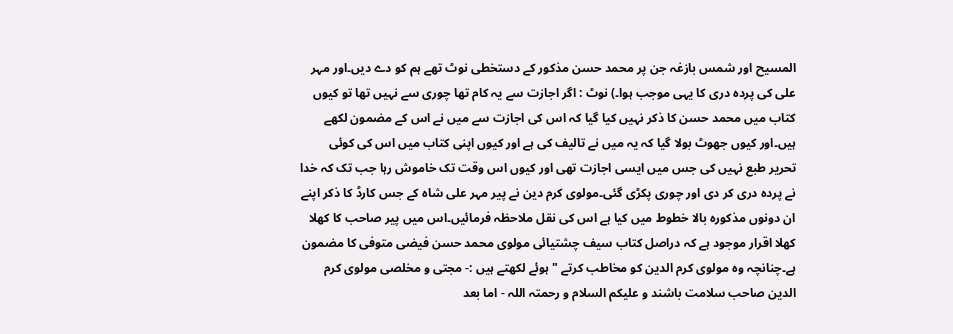المسیح اور شمس بازغہ جن پر محمد حسن مذکور کے دستخطی نوٹ تھے ہم کو دے دیں۔اور مہر علی کی پردہ دری کا یہی موجب ہوا۔) نوٹ : اگر اجازت سے یہ کام تھا چوری سے نہیں تھا تو کیوں کتاب میں محمد حسن کا ذکر نہیں کیا گیا کہ اس کی اجازت سے میں نے اس کے مضمون لکھے ہیں۔اور کیوں جھوٹ بولا گیا کہ یہ میں نے تالیف کی ہے اور کیوں اپنی کتاب میں اس کی کوئی تحریر طبع نہیں کی جس میں ایسی اجازت تھی اور کیوں اس وقت تک خاموش رہا جب تک کہ خدا نے پردہ دری کر دی اور چوری پکڑی گئی۔مولوی کرم دین نے پیر مہر علی شاہ کے جس کارڈ کا ذکر اپنے ان دونوں مذکورہ بالا خطوط میں کیا ہے اس کی نقل ملاحظہ فرمائیں۔اس میں پیر صاحب کا کھلا کھلا اقرار موجود ہے کہ دراصل کتاب سیف چشتیائی مولوی محمد حسن فیضی متوفی کا مضمون ہے۔چنانچہ وہ مولوی کرم الدین کو مخاطب کرتے " ہوئے لکھتے ہیں :- مجتی و مخلصی مولوی کرم الدین صاحب سلامت باشند و علیکم السلام و رحمتہ اللہ - اما بعد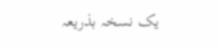یک نسخہ بذریعہ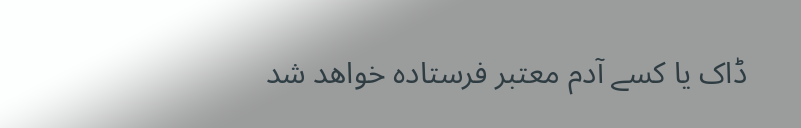ڈاک یا کسے آدم معتبر فرستاده خواهد شد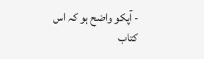- آپکو واضح ہو کہ اس کتاب